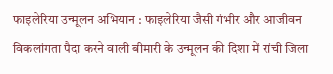फाइलेरिया उन्मूलन अभियान : फाइलेरिया जैसी गंभीर और आजीवन विकलांगता पैदा करने वाली बीमारी के उन्मूलन की दिशा में रांची जिला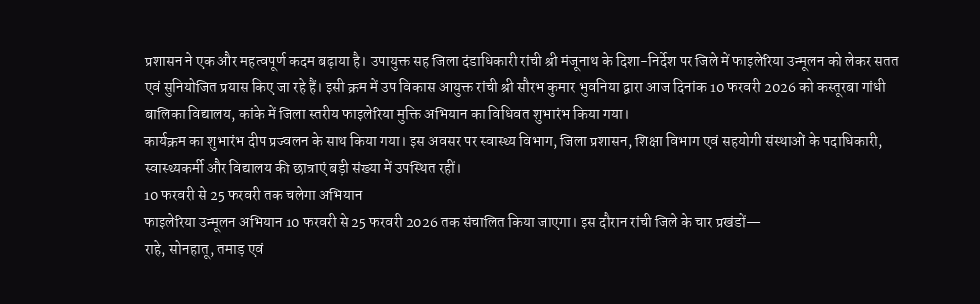प्रशासन ने एक और महत्वपूर्ण कदम बढ़ाया है। उपायुक्त सह जिला दंडाधिकारी रांची श्री मंजूनाथ के दिशा-निर्देश पर जिले में फाइलेरिया उन्मूलन को लेकर सतत एवं सुनियोजित प्रयास किए जा रहे हैं। इसी क्रम में उप विकास आयुक्त रांची श्री सौरभ कुमार भुवनिया द्वारा आज दिनांक 10 फरवरी 2026 को कस्तूरबा गांधी बालिका विद्यालय, कांके में जिला स्तरीय फाइलेरिया मुक्ति अभियान का विधिवत शुभारंभ किया गया।
कार्यक्रम का शुभारंभ दीप प्रज्वलन के साथ किया गया। इस अवसर पर स्वास्थ्य विभाग, जिला प्रशासन, शिक्षा विभाग एवं सहयोगी संस्थाओं के पदाधिकारी, स्वास्थ्यकर्मी और विद्यालय की छात्राएं बड़ी संख्या में उपस्थित रहीं।
10 फरवरी से 25 फरवरी तक चलेगा अभियान
फाइलेरिया उन्मूलन अभियान 10 फरवरी से 25 फरवरी 2026 तक संचालित किया जाएगा। इस दौरान रांची जिले के चार प्रखंडों—
राहे, सोनहातू, तमाड़ एवं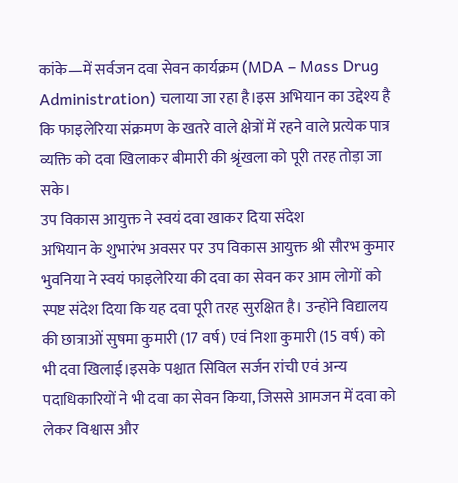कांके—में सर्वजन दवा सेवन कार्यक्रम (MDA – Mass Drug Administration) चलाया जा रहा है।इस अभियान का उद्देश्य है कि फाइलेरिया संक्रमण के खतरे वाले क्षेत्रों में रहने वाले प्रत्येक पात्र व्यक्ति को दवा खिलाकर बीमारी की श्रृंखला को पूरी तरह तोड़ा जा सके।
उप विकास आयुक्त ने स्वयं दवा खाकर दिया संदेश
अभियान के शुभारंभ अवसर पर उप विकास आयुक्त श्री सौरभ कुमार भुवनिया ने स्वयं फाइलेरिया की दवा का सेवन कर आम लोगों को स्पष्ट संदेश दिया कि यह दवा पूरी तरह सुरक्षित है। उन्होंने विद्यालय की छात्राओं सुषमा कुमारी (17 वर्ष) एवं निशा कुमारी (15 वर्ष) को भी दवा खिलाई।इसके पश्चात सिविल सर्जन रांची एवं अन्य पदाधिकारियों ने भी दवा का सेवन किया, जिससे आमजन में दवा को लेकर विश्वास और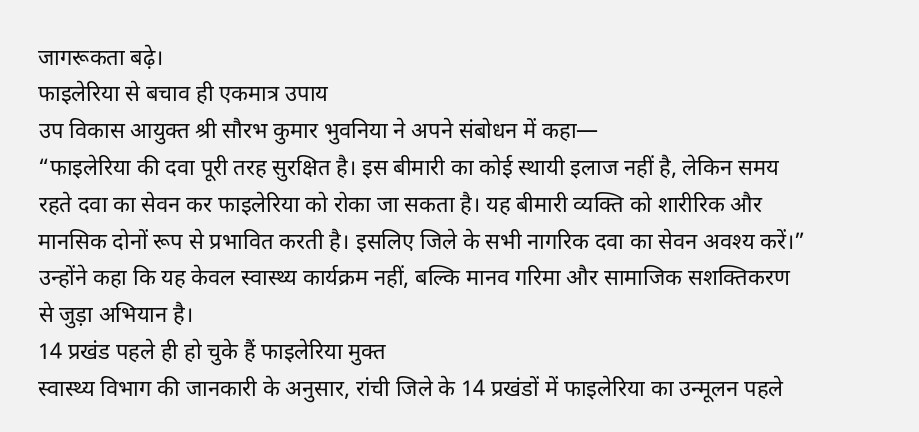जागरूकता बढ़े।
फाइलेरिया से बचाव ही एकमात्र उपाय
उप विकास आयुक्त श्री सौरभ कुमार भुवनिया ने अपने संबोधन में कहा—
“फाइलेरिया की दवा पूरी तरह सुरक्षित है। इस बीमारी का कोई स्थायी इलाज नहीं है, लेकिन समय रहते दवा का सेवन कर फाइलेरिया को रोका जा सकता है। यह बीमारी व्यक्ति को शारीरिक और मानसिक दोनों रूप से प्रभावित करती है। इसलिए जिले के सभी नागरिक दवा का सेवन अवश्य करें।”
उन्होंने कहा कि यह केवल स्वास्थ्य कार्यक्रम नहीं, बल्कि मानव गरिमा और सामाजिक सशक्तिकरण से जुड़ा अभियान है।
14 प्रखंड पहले ही हो चुके हैं फाइलेरिया मुक्त
स्वास्थ्य विभाग की जानकारी के अनुसार, रांची जिले के 14 प्रखंडों में फाइलेरिया का उन्मूलन पहले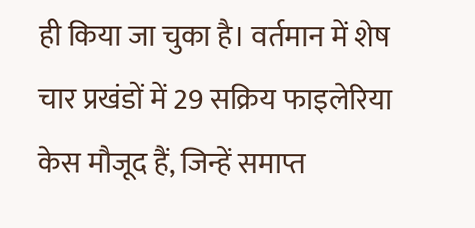ही किया जा चुका है। वर्तमान में शेष चार प्रखंडों में 29 सक्रिय फाइलेरिया केस मौजूद हैं, जिन्हें समाप्त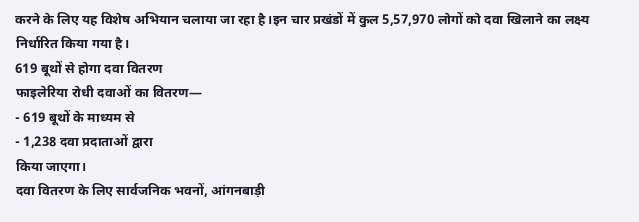करने के लिए यह विशेष अभियान चलाया जा रहा है।इन चार प्रखंडों में कुल 5,57,970 लोगों को दवा खिलाने का लक्ष्य निर्धारित किया गया है।
619 बूथों से होगा दवा वितरण
फाइलेरिया रोधी दवाओं का वितरण—
- 619 बूथों के माध्यम से
- 1,238 दवा प्रदाताओं द्वारा
किया जाएगा।
दवा वितरण के लिए सार्वजनिक भवनों, आंगनबाड़ी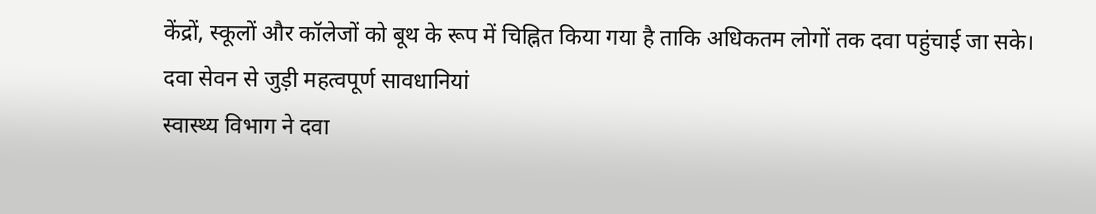केंद्रों, स्कूलों और कॉलेजों को बूथ के रूप में चिह्नित किया गया है ताकि अधिकतम लोगों तक दवा पहुंचाई जा सके।
दवा सेवन से जुड़ी महत्वपूर्ण सावधानियां
स्वास्थ्य विभाग ने दवा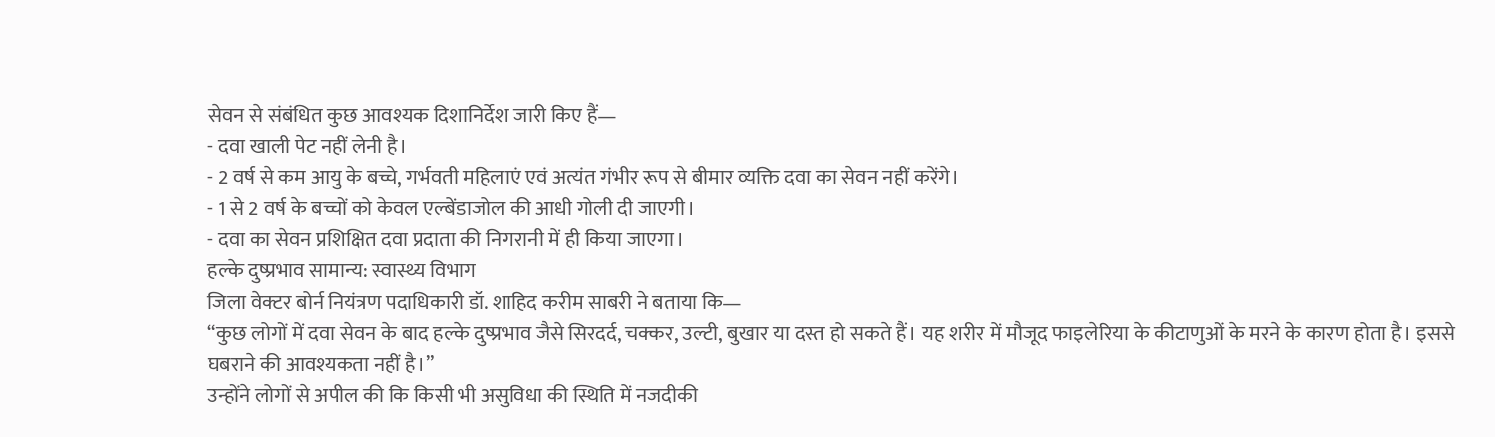सेवन से संबंधित कुछ आवश्यक दिशानिर्देश जारी किए हैं—
- दवा खाली पेट नहीं लेनी है।
- 2 वर्ष से कम आयु के बच्चे, गर्भवती महिलाएं एवं अत्यंत गंभीर रूप से बीमार व्यक्ति दवा का सेवन नहीं करेंगे।
- 1 से 2 वर्ष के बच्चों को केवल एल्बेंडाजोल की आधी गोली दी जाएगी।
- दवा का सेवन प्रशिक्षित दवा प्रदाता की निगरानी में ही किया जाएगा।
हल्के दुष्प्रभाव सामान्य: स्वास्थ्य विभाग
जिला वेक्टर बोर्न नियंत्रण पदाधिकारी डॉ. शाहिद करीम साबरी ने बताया कि—
“कुछ लोगों में दवा सेवन के बाद हल्के दुष्प्रभाव जैसे सिरदर्द, चक्कर, उल्टी, बुखार या दस्त हो सकते हैं। यह शरीर में मौजूद फाइलेरिया के कीटाणुओं के मरने के कारण होता है। इससे घबराने की आवश्यकता नहीं है।”
उन्होंने लोगों से अपील की कि किसी भी असुविधा की स्थिति में नजदीकी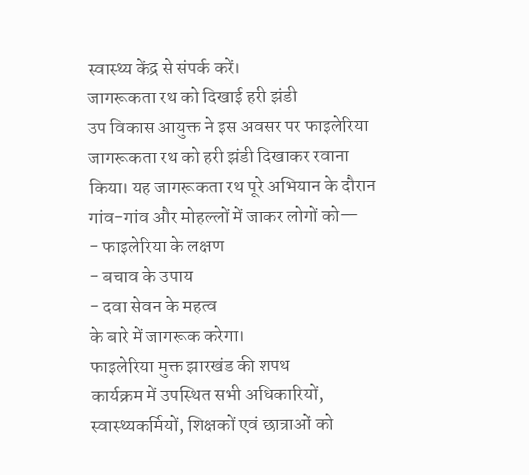स्वास्थ्य केंद्र से संपर्क करें।
जागरूकता रथ को दिखाई हरी झंडी
उप विकास आयुक्त ने इस अवसर पर फाइलेरिया जागरूकता रथ को हरी झंडी दिखाकर रवाना किया। यह जागरूकता रथ पूरे अभियान के दौरान गांव-गांव और मोहल्लों में जाकर लोगों को—
- फाइलेरिया के लक्षण
- बचाव के उपाय
- दवा सेवन के महत्व
के बारे में जागरूक करेगा।
फाइलेरिया मुक्त झारखंड की शपथ
कार्यक्रम में उपस्थित सभी अधिकारियों, स्वास्थ्यकर्मियों, शिक्षकों एवं छात्राओं को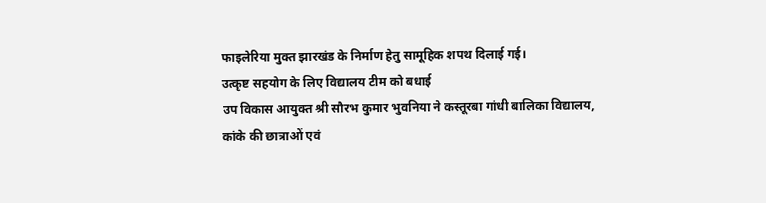फाइलेरिया मुक्त झारखंड के निर्माण हेतु सामूहिक शपथ दिलाई गई।
उत्कृष्ट सहयोग के लिए विद्यालय टीम को बधाई
उप विकास आयुक्त श्री सौरभ कुमार भुवनिया ने कस्तूरबा गांधी बालिका विद्यालय, कांके की छात्राओं एवं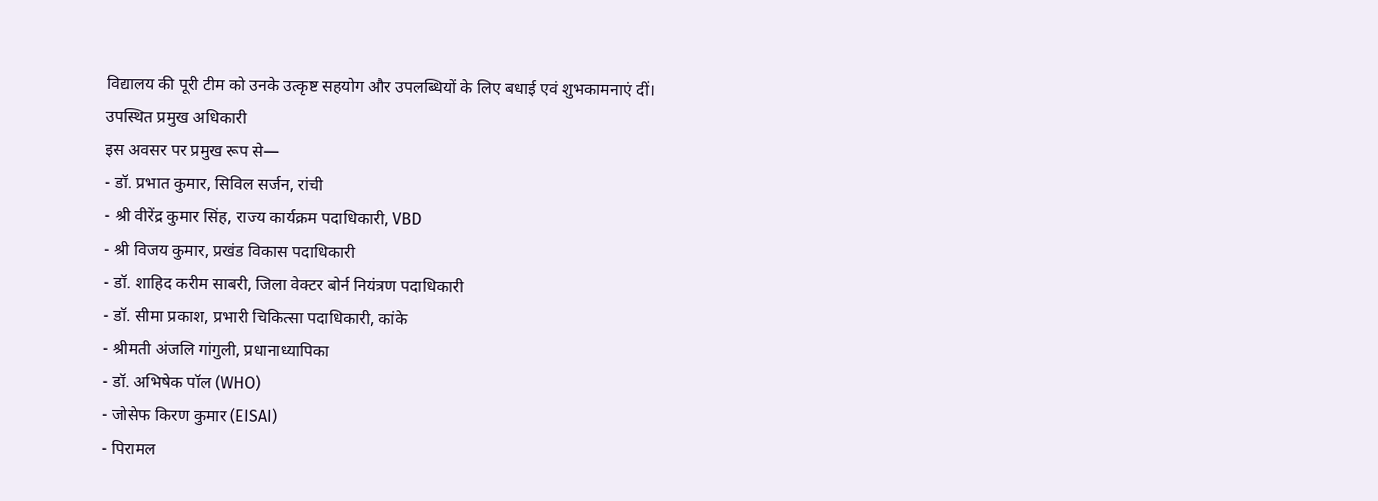विद्यालय की पूरी टीम को उनके उत्कृष्ट सहयोग और उपलब्धियों के लिए बधाई एवं शुभकामनाएं दीं।
उपस्थित प्रमुख अधिकारी
इस अवसर पर प्रमुख रूप से—
- डॉ. प्रभात कुमार, सिविल सर्जन, रांची
- श्री वीरेंद्र कुमार सिंह, राज्य कार्यक्रम पदाधिकारी, VBD
- श्री विजय कुमार, प्रखंड विकास पदाधिकारी
- डॉ. शाहिद करीम साबरी, जिला वेक्टर बोर्न नियंत्रण पदाधिकारी
- डॉ. सीमा प्रकाश, प्रभारी चिकित्सा पदाधिकारी, कांके
- श्रीमती अंजलि गांगुली, प्रधानाध्यापिका
- डॉ. अभिषेक पॉल (WHO)
- जोसेफ किरण कुमार (EISAI)
- पिरामल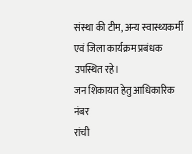संस्था की टीम, अन्य स्वास्थ्यकर्मी एवं जिला कार्यक्रम प्रबंधक
उपस्थित रहे।
जन शिकायत हेतु आधिकारिक नंबर
रांची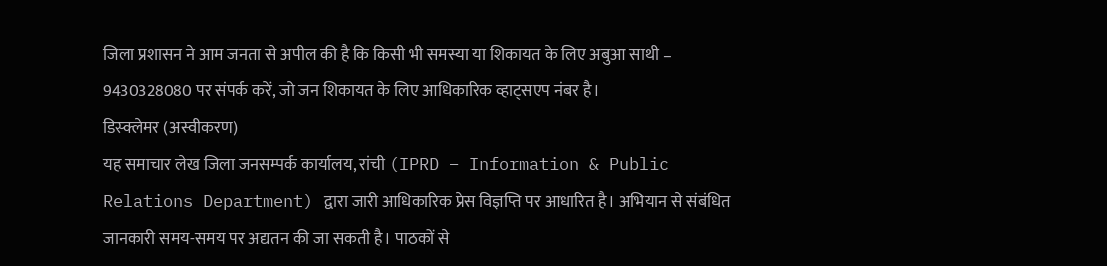जिला प्रशासन ने आम जनता से अपील की है कि किसी भी समस्या या शिकायत के लिए अबुआ साथी – 9430328080 पर संपर्क करें, जो जन शिकायत के लिए आधिकारिक व्हाट्सएप नंबर है।
डिस्क्लेमर (अस्वीकरण)
यह समाचार लेख जिला जनसम्पर्क कार्यालय, रांची (IPRD – Information & Public Relations Department) द्वारा जारी आधिकारिक प्रेस विज्ञप्ति पर आधारित है। अभियान से संबंधित जानकारी समय-समय पर अद्यतन की जा सकती है। पाठकों से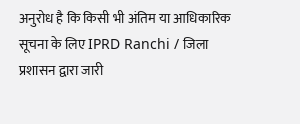अनुरोध है कि किसी भी अंतिम या आधिकारिक सूचना के लिए IPRD Ranchi / जिला प्रशासन द्वारा जारी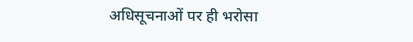अधिसूचनाओं पर ही भरोसा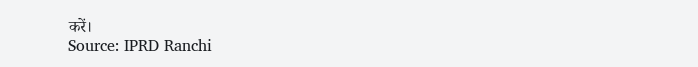करें।
Source: IPRD Ranchi